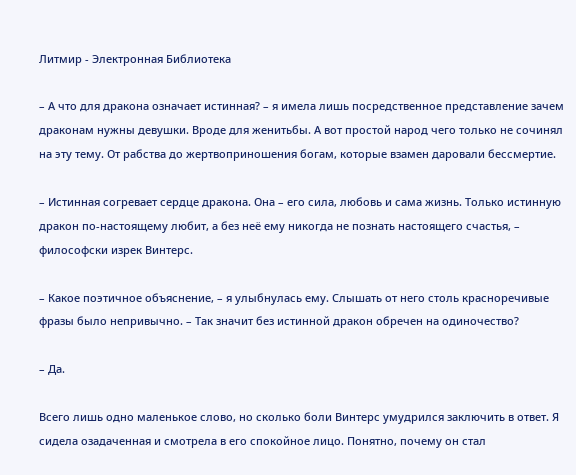Литмир - Электронная Библиотека

– А что для дракона означает истинная? – я имела лишь посредственное представление зачем драконам нужны девушки. Вроде для женитьбы. А вот простой народ чего только не сочинял на эту тему. От рабства до жертвоприношения богам, которые взамен даровали бессмертие.

– Истинная согревает сердце дракона. Она – его сила, любовь и сама жизнь. Только истинную дракон по-настоящему любит, а без неё ему никогда не познать настоящего счастья, – философски изрек Винтерс.

– Какое поэтичное объяснение, – я улыбнулась ему. Слышать от него столь красноречивые фразы было непривычно. – Так значит без истинной дракон обречен на одиночество?

– Да.

Всего лишь одно маленькое слово, но сколько боли Винтерс умудрился заключить в ответ. Я сидела озадаченная и смотрела в его спокойное лицо. Понятно, почему он стал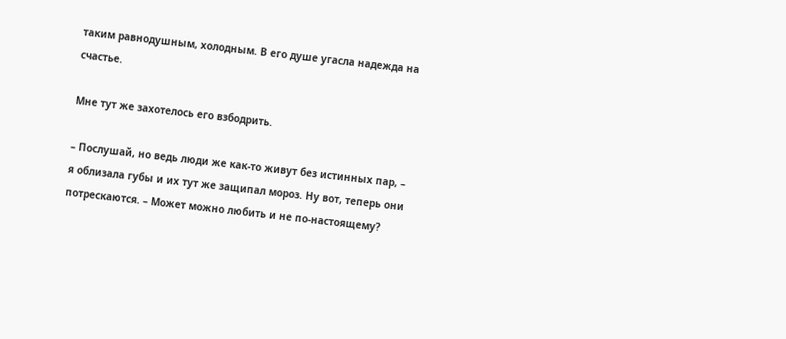таким равнодушным, холодным. В его душе угасла надежда на счастье.

Мне тут же захотелось его взбодрить.

– Послушай, но ведь люди же как-то живут без истинных пар, – я облизала губы и их тут же защипал мороз. Ну вот, теперь они потрескаются. – Может можно любить и не по-настоящему?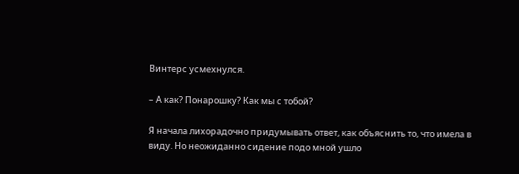Винтерс усмехнулся.

– А как? Понарошку? Как мы с тобой?

Я начала лихорадочно придумывать ответ, как объяснить то, что имела в виду. Но неожиданно сидение подо мной ушло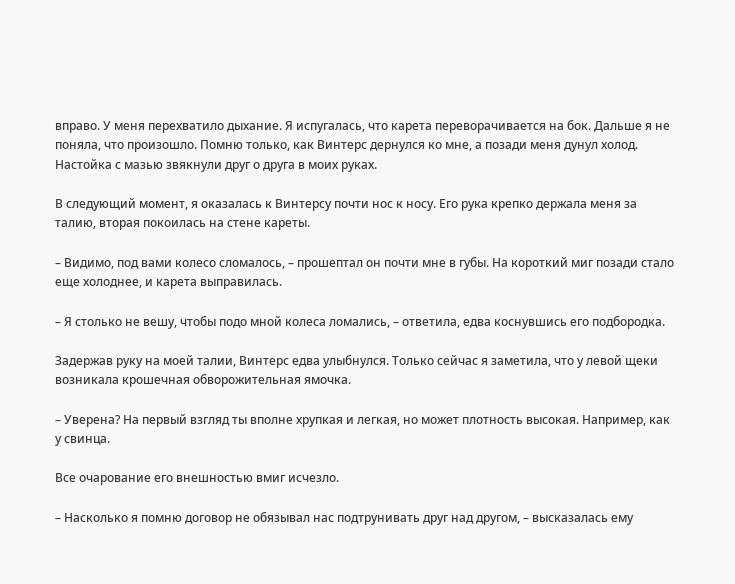вправо. У меня перехватило дыхание. Я испугалась, что карета переворачивается на бок. Дальше я не поняла, что произошло. Помню только, как Винтерс дернулся ко мне, а позади меня дунул холод. Настойка с мазью звякнули друг о друга в моих руках.

В следующий момент, я оказалась к Винтерсу почти нос к носу. Его рука крепко держала меня за талию, вторая покоилась на стене кареты.

– Видимо, под вами колесо сломалось, – прошептал он почти мне в губы. На короткий миг позади стало еще холоднее, и карета выправилась.

– Я столько не вешу, чтобы подо мной колеса ломались, – ответила, едва коснувшись его подбородка.

Задержав руку на моей талии, Винтерс едва улыбнулся. Только сейчас я заметила, что у левой щеки возникала крошечная обворожительная ямочка.

– Уверена? На первый взгляд ты вполне хрупкая и легкая, но может плотность высокая. Например, как у свинца.

Все очарование его внешностью вмиг исчезло.

– Насколько я помню договор не обязывал нас подтрунивать друг над другом, – высказалась ему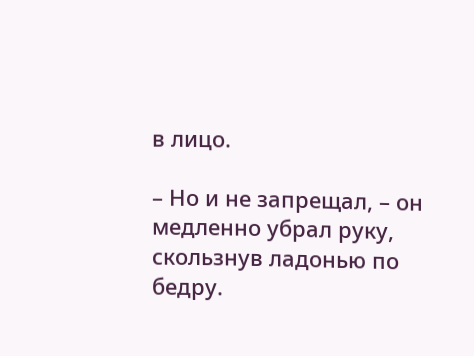в лицо.

– Но и не запрещал, – он медленно убрал руку, скользнув ладонью по бедру.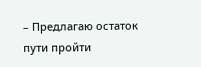– Предлагаю остаток пути пройти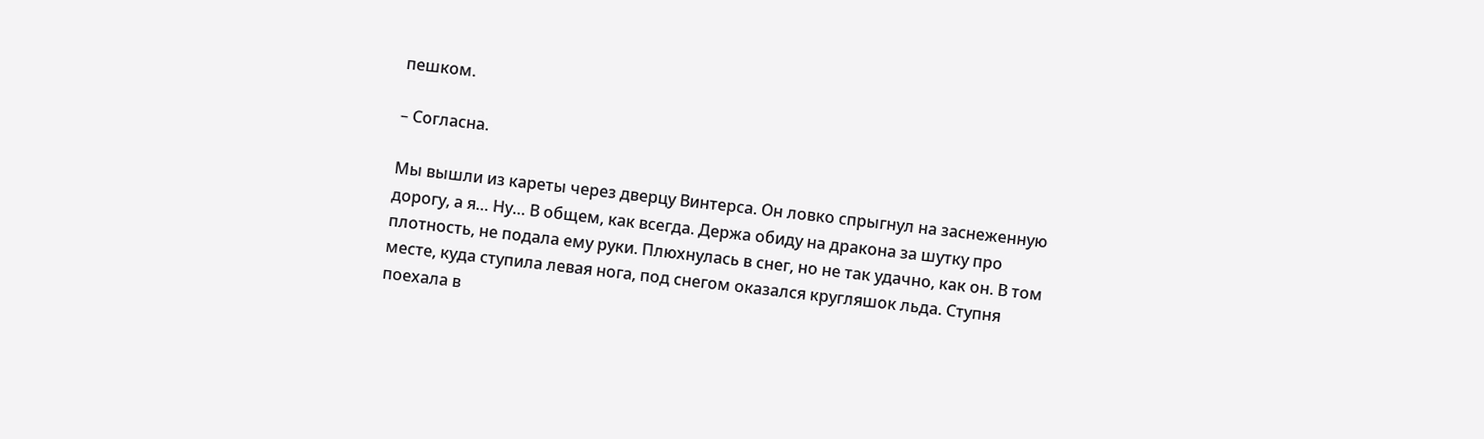пешком.

– Согласна.

Мы вышли из кареты через дверцу Винтерса. Он ловко спрыгнул на заснеженную дорогу, а я… Ну… В общем, как всегда. Держа обиду на дракона за шутку про плотность, не подала ему руки. Плюхнулась в снег, но не так удачно, как он. В том месте, куда ступила левая нога, под снегом оказался кругляшок льда. Ступня поехала в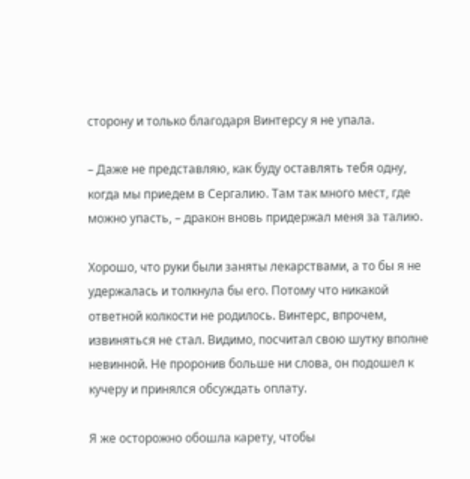сторону и только благодаря Винтерсу я не упала.

– Даже не представляю, как буду оставлять тебя одну, когда мы приедем в Сергалию. Там так много мест, где можно упасть, – дракон вновь придержал меня за талию.

Хорошо, что руки были заняты лекарствами, а то бы я не удержалась и толкнула бы его. Потому что никакой ответной колкости не родилось. Винтерс, впрочем, извиняться не стал. Видимо, посчитал свою шутку вполне невинной. Не проронив больше ни слова, он подошел к кучеру и принялся обсуждать оплату.

Я же осторожно обошла карету, чтобы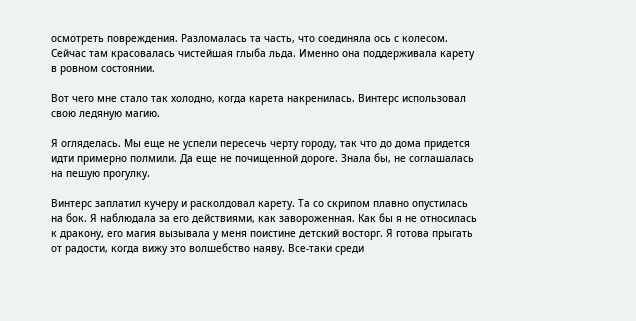осмотреть повреждения. Разломалась та часть, что соединяла ось с колесом. Сейчас там красовалась чистейшая глыба льда. Именно она поддерживала карету в ровном состоянии.

Вот чего мне стало так холодно, когда карета накренилась. Винтерс использовал свою ледяную магию.

Я огляделась. Мы еще не успели пересечь черту городу, так что до дома придется идти примерно полмили. Да еще не почищенной дороге. Знала бы, не соглашалась на пешую прогулку.

Винтерс заплатил кучеру и расколдовал карету. Та со скрипом плавно опустилась на бок. Я наблюдала за его действиями, как завороженная. Как бы я не относилась к дракону, его магия вызывала у меня поистине детский восторг. Я готова прыгать от радости, когда вижу это волшебство наяву. Все-таки среди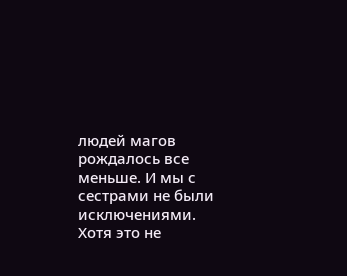людей магов рождалось все меньше. И мы с сестрами не были исключениями. Хотя это не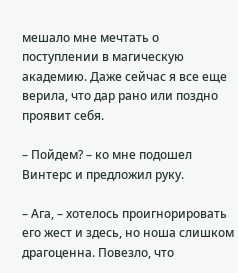мешало мне мечтать о поступлении в магическую академию. Даже сейчас я все еще верила, что дар рано или поздно проявит себя.

– Пойдем? – ко мне подошел Винтерс и предложил руку.

– Ага, – хотелось проигнорировать его жест и здесь, но ноша слишком драгоценна. Повезло, что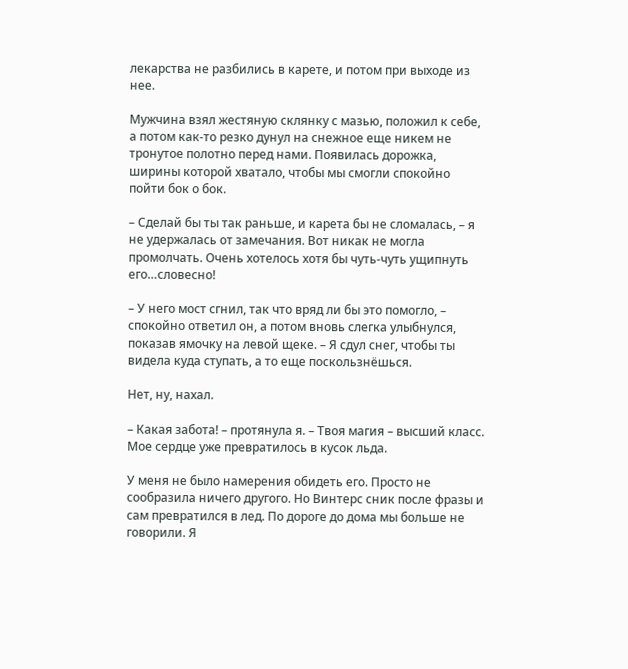лекарства не разбились в карете, и потом при выходе из нее.

Мужчина взял жестяную склянку с мазью, положил к себе, а потом как-то резко дунул на снежное еще никем не тронутое полотно перед нами. Появилась дорожка, ширины которой хватало, чтобы мы смогли спокойно пойти бок о бок.

– Сделай бы ты так раньше, и карета бы не сломалась, – я не удержалась от замечания. Вот никак не могла промолчать. Очень хотелось хотя бы чуть-чуть ущипнуть его…словесно!

– У него мост сгнил, так что вряд ли бы это помогло, – спокойно ответил он, а потом вновь слегка улыбнулся, показав ямочку на левой щеке. – Я сдул снег, чтобы ты видела куда ступать, а то еще поскользнёшься.

Нет, ну, нахал.

– Какая забота! – протянула я. – Твоя магия – высший класс. Мое сердце уже превратилось в кусок льда.

У меня не было намерения обидеть его. Просто не сообразила ничего другого. Но Винтерс сник после фразы и сам превратился в лед. По дороге до дома мы больше не говорили. Я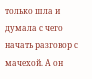только шла и думала с чего начать разговор с мачехой. А он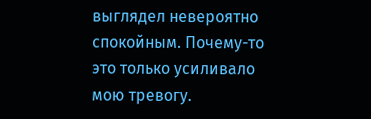выглядел невероятно спокойным. Почему-то это только усиливало мою тревогу.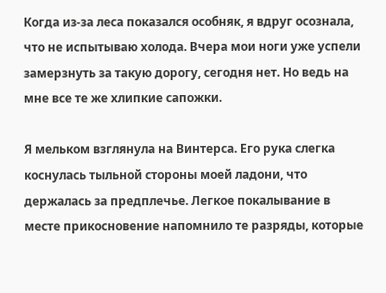Когда из-за леса показался особняк, я вдруг осознала, что не испытываю холода. Вчера мои ноги уже успели замерзнуть за такую дорогу, сегодня нет. Но ведь на мне все те же хлипкие сапожки.

Я мельком взглянула на Винтерса. Его рука слегка коснулась тыльной стороны моей ладони, что держалась за предплечье. Легкое покалывание в месте прикосновение напомнило те разряды, которые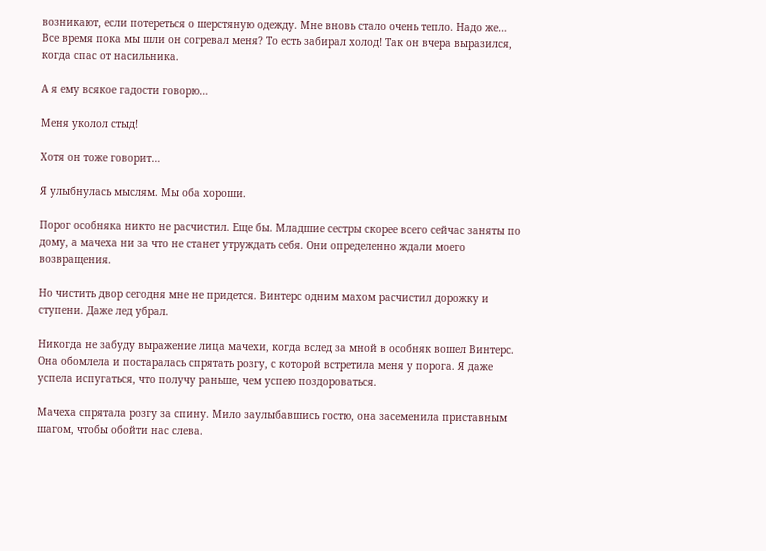возникают, если потереться о шерстяную одежду. Мне вновь стало очень тепло. Надо же… Все время пока мы шли он согревал меня? То есть забирал холод! Так он вчера выразился, когда спас от насильника.

А я ему всякое гадости говорю…

Меня уколол стыд!

Хотя он тоже говорит…

Я улыбнулась мыслям. Мы оба хороши.

Порог особняка никто не расчистил. Еще бы. Младшие сестры скорее всего сейчас заняты по дому, а мачеха ни за что не станет утруждать себя. Они определенно ждали моего возвращения.

Но чистить двор сегодня мне не придется. Винтерс одним махом расчистил дорожку и ступени. Даже лед убрал.

Никогда не забуду выражение лица мачехи, когда вслед за мной в особняк вошел Винтерс. Она обомлела и постаралась спрятать розгу, с которой встретила меня у порога. Я даже успела испугаться, что получу раньше, чем успею поздороваться.

Мачеха спрятала розгу за спину. Мило заулыбавшись гостю, она засеменила приставным шагом, чтобы обойти нас слева.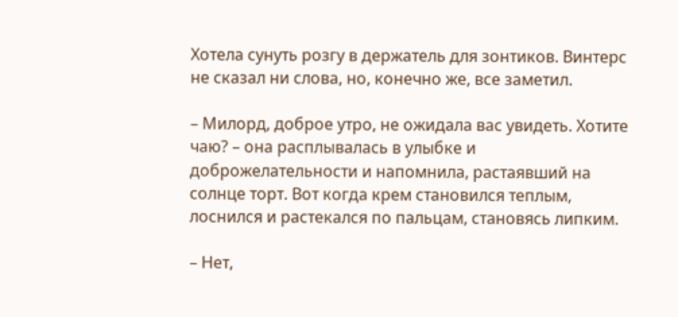Хотела сунуть розгу в держатель для зонтиков. Винтерс не сказал ни слова, но, конечно же, все заметил.

– Милорд, доброе утро, не ожидала вас увидеть. Хотите чаю? – она расплывалась в улыбке и доброжелательности и напомнила, растаявший на солнце торт. Вот когда крем становился теплым, лоснился и растекался по пальцам, становясь липким.

– Нет,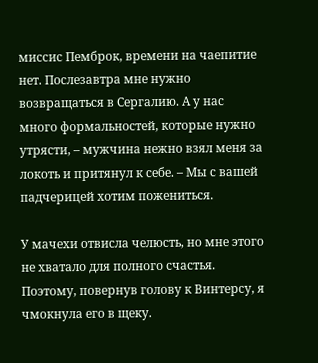миссис Пемброк, времени на чаепитие нет. Послезавтра мне нужно возвращаться в Сергалию. А у нас много формальностей, которые нужно утрясти, – мужчина нежно взял меня за локоть и притянул к себе. – Мы с вашей падчерицей хотим пожениться.

У мачехи отвисла челюсть, но мне этого не хватало для полного счастья. Поэтому, повернув голову к Винтерсу, я чмокнула его в щеку.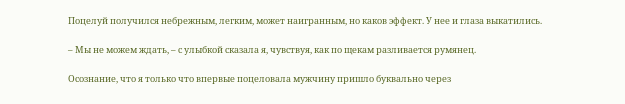Поцелуй получился небрежным, легким, может наигранным, но каков эффект. У нее и глаза выкатились.

– Мы не можем ждать, – с улыбкой сказала я, чувствуя, как по щекам разливается румянец.

Осознание, что я только что впервые поцеловала мужчину пришло буквально через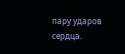пару ударов сердца.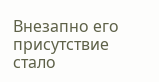Внезапно его присутствие стало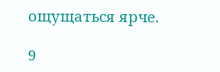ощущаться ярче.

9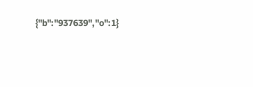{"b":"937639","o":1}